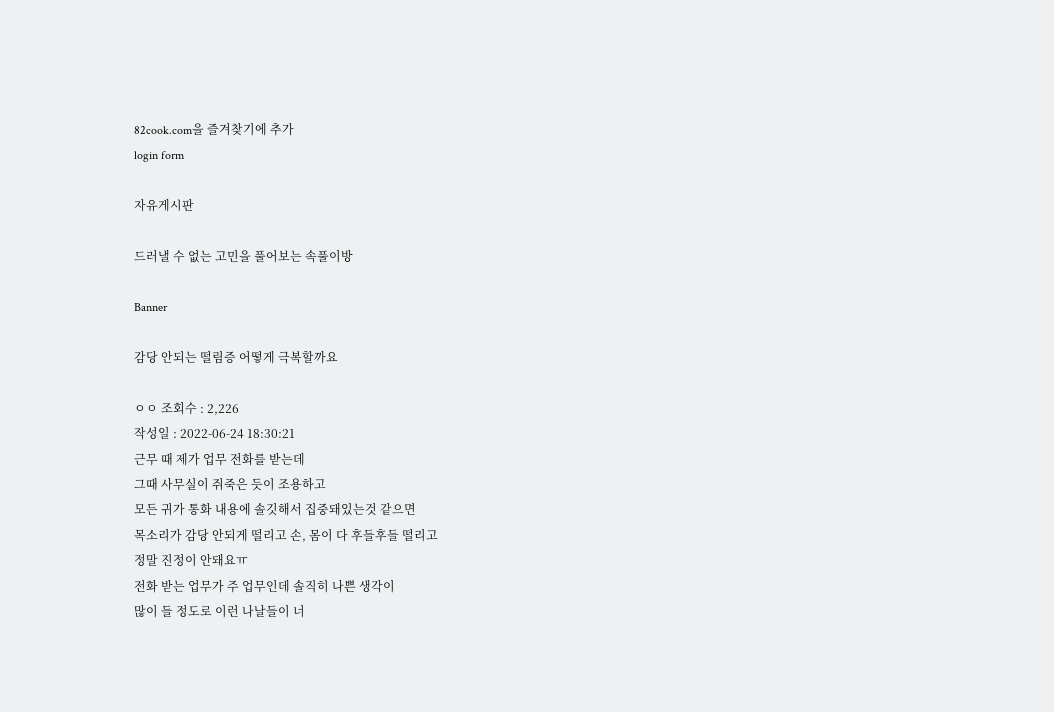82cook.com을 즐겨찾기에 추가
login form

자유게시판

드러낼 수 없는 고민을 풀어보는 속풀이방

Banner

감당 안되는 떨림증 어떻게 극복할까요

ㅇㅇ 조회수 : 2,226
작성일 : 2022-06-24 18:30:21
근무 때 제가 업무 전화를 받는데
그때 사무실이 쥐죽은 듯이 조용하고
모든 귀가 통화 내용에 솔깃해서 집중돼있는것 같으면
목소리가 감당 안되게 떨리고 손, 몸이 다 후들후들 떨리고
정말 진정이 안돼요ㅠ
전화 받는 업무가 주 업무인데 솔직히 나쁜 생각이
많이 들 정도로 이런 나날들이 너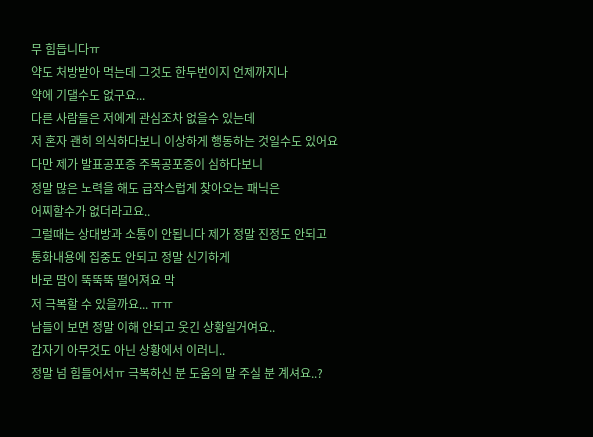무 힘듭니다ㅠ
약도 처방받아 먹는데 그것도 한두번이지 언제까지나
약에 기댈수도 없구요...
다른 사람들은 저에게 관심조차 없을수 있는데
저 혼자 괜히 의식하다보니 이상하게 행동하는 것일수도 있어요
다만 제가 발표공포증 주목공포증이 심하다보니
정말 많은 노력을 해도 급작스럽게 찾아오는 패닉은
어찌할수가 없더라고요..
그럴때는 상대방과 소통이 안됩니다 제가 정말 진정도 안되고
통화내용에 집중도 안되고 정말 신기하게
바로 땀이 뚝뚝뚝 떨어져요 막
저 극복할 수 있을까요... ㅠㅠ
남들이 보면 정말 이해 안되고 웃긴 상황일거여요..
갑자기 아무것도 아닌 상황에서 이러니..
정말 넘 힘들어서ㅠ 극복하신 분 도움의 말 주실 분 계셔요..?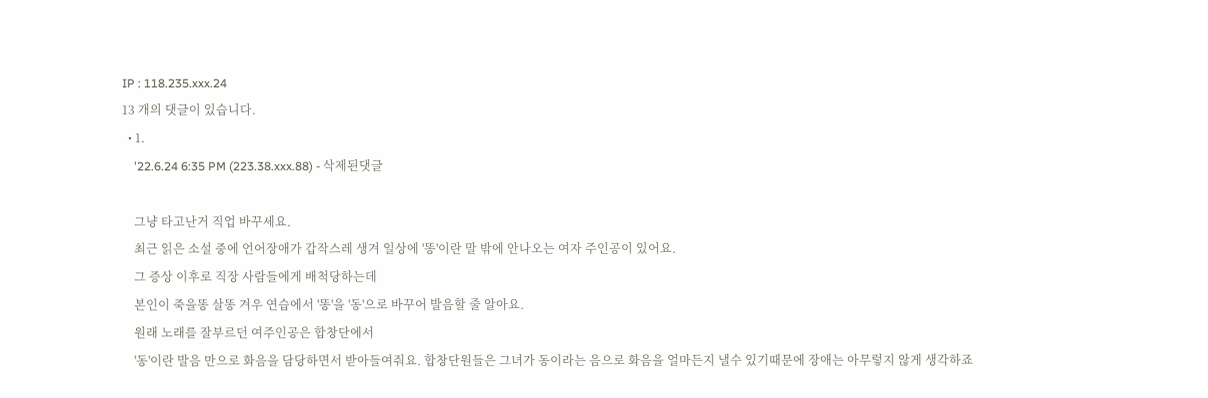IP : 118.235.xxx.24
13 개의 댓글이 있습니다.
  • 1.
    '22.6.24 6:35 PM (223.38.xxx.88) - 삭제된댓글

    그냥 타고난거 직업 바꾸세요.
    최근 읽은 소설 중에 언어장애가 갑작스레 생겨 일상에 '똥'이란 말 밖에 안나오는 여자 주인공이 있어요.
    그 증상 이후로 직장 사람들에게 배척당하는데
    본인이 죽을똥 살똥 겨우 연습에서 '똥'을 '동'으로 바꾸어 발음할 줄 알아요.
    원래 노래를 잘부르던 여주인공은 합창단에서
    '동'이란 발음 만으로 화음을 담당하면서 받아들여줘요. 합창단원들은 그녀가 동이라는 음으로 화음을 얼마든지 낼수 있기때문에 장애는 아무렇지 않게 생각하죠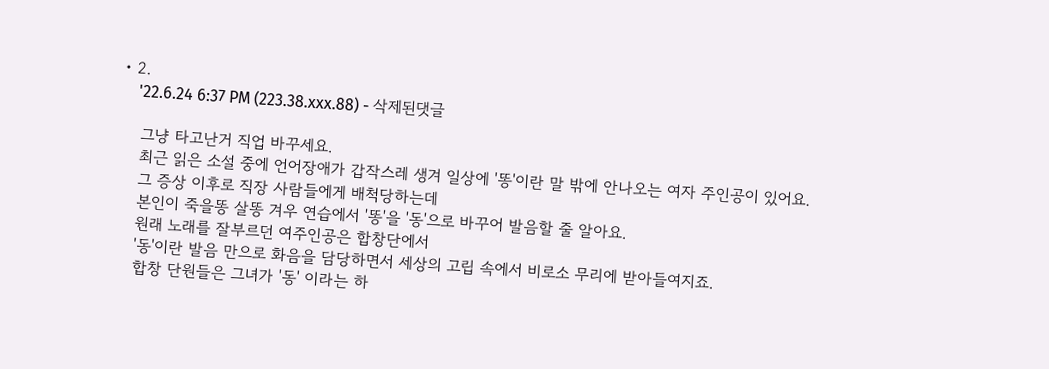• 2.
    '22.6.24 6:37 PM (223.38.xxx.88) - 삭제된댓글

    그냥 타고난거 직업 바꾸세요.
    최근 읽은 소설 중에 언어장애가 갑작스레 생겨 일상에 '똥'이란 말 밖에 안나오는 여자 주인공이 있어요.
    그 증상 이후로 직장 사람들에게 배척당하는데
    본인이 죽을똥 살똥 겨우 연습에서 '똥'을 '동'으로 바꾸어 발음할 줄 알아요.
    원래 노래를 잘부르던 여주인공은 합창단에서
    '동'이란 발음 만으로 화음을 담당하면서 세상의 고립 속에서 비로소 무리에 받아들여지죠.
    합창 단원들은 그녀가 '동' 이라는 하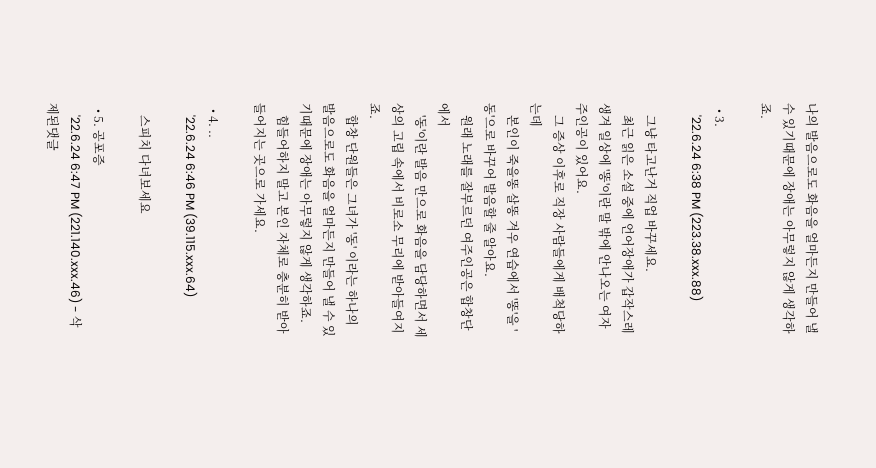나의 발음으로도 화음을 얼마든지 만들어 낼 수 있기때문에 장애는 아무렇지 않게 생각하죠.

  • 3.
    '22.6.24 6:38 PM (223.38.xxx.88)

    그냥 타고난거 직업 바꾸세요.
    최근 읽은 소설 중에 언어장애가 갑작스레 생겨 일상에 '똥'이란 말 밖에 안나오는 여자 주인공이 있어요.
    그 증상 이후로 직장 사람들에게 배척당하는데
    본인이 죽을똥 살똥 겨우 연습에서 '똥'을 '동'으로 바꾸어 발음할 줄 알아요.
    원래 노래를 잘부르던 여주인공은 합창단에서
    '동'이란 발음 만으로 화음을 담당하면서 세상의 고립 속에서 비로소 무리에 받아들여지죠.
    합창 단원들은 그녀가 '동' 이라는 하나의 발음으로도 화음을 얼마든지 만들어 낼 수 있기때문에 장애는 아무렇지 않게 생각하죠.
    힘들어하지 말고 본인 자체로 충분히 받아들어지는 곳으로 가세요.

  • 4. ..
    '22.6.24 6:46 PM (39.115.xxx.64)

    스피치 다녀보세요

  • 5. 공포증
    '22.6.24 6:47 PM (221.140.xxx.46) - 삭제된댓글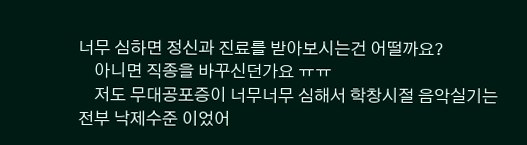너무 심하면 정신과 진료를 받아보시는건 어떨까요?
    아니면 직종을 바꾸신던가요 ㅠㅠ
    저도 무대공포증이 너무너무 심해서 학창시절 음악실기는 전부 낙제수준 이었어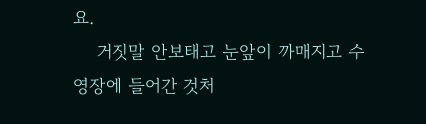요.
    거짓말 안보태고 눈앞이 까매지고 수영장에 들어간 것처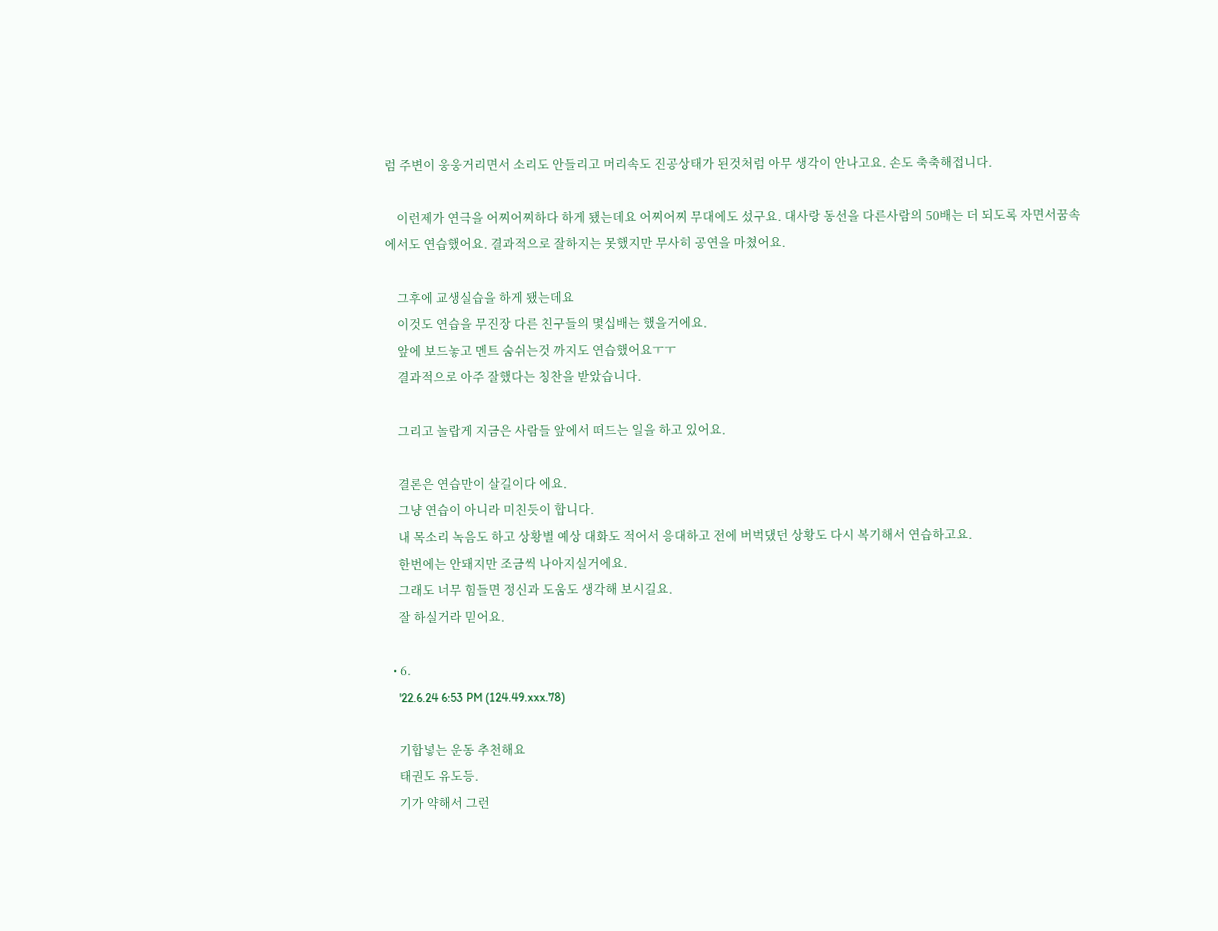럼 주변이 웅웅거리면서 소리도 안들리고 머리속도 진공상태가 된것처럼 아무 생각이 안나고요. 손도 축축해접니다.

    이런제가 연극을 어찌어찌하다 하게 됐는데요 어찌어찌 무대에도 섰구요. 대사랑 동선을 다른사람의 50배는 더 되도록 자면서꿈속에서도 연습했어요. 결과적으로 잘하지는 못했지만 무사히 공연을 마쳤어요.

    그후에 교생실습을 하게 됐는데요
    이것도 연습을 무진장 다른 친구들의 몇십배는 했을거에요.
    앞에 보드놓고 멘트 숨쉬는것 까지도 연습했어요ㅜㅜ
    결과적으로 아주 잘했다는 칭찬을 받았습니다.

    그리고 놀랍게 지금은 사람들 앞에서 떠드는 일을 하고 있어요.

    결론은 연습만이 살길이다 에요.
    그냥 연습이 아니라 미친듯이 합니다.
    내 목소리 녹음도 하고 상황별 예상 대화도 적어서 응대하고 전에 버벅댔던 상황도 다시 복기해서 연습하고요.
    한번에는 안돼지만 조금씩 나아지실거에요.
    그래도 너무 힘들면 정신과 도움도 생각해 보시길요.
    잘 하실거라 믿어요.

  • 6.
    '22.6.24 6:53 PM (124.49.xxx.78)

    기합넣는 운동 추천해요
    태권도 유도등.
    기가 약해서 그런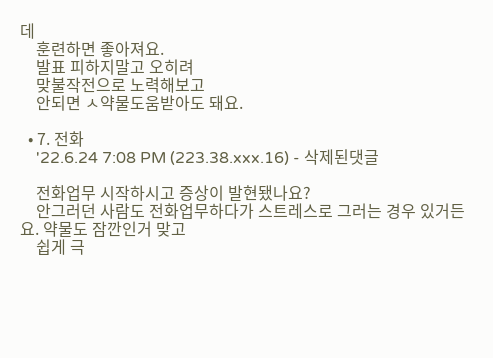데
    훈련하면 좋아져요.
    발표 피하지말고 오히려
    맞불작전으로 노력해보고
    안되면 ㅅ약물도움받아도 돼요.

  • 7. 전화
    '22.6.24 7:08 PM (223.38.xxx.16) - 삭제된댓글

    전화업무 시작하시고 증상이 발현됐나요?
    안그러던 사람도 전화업무하다가 스트레스로 그러는 경우 있거든요. 약물도 잠깐인거 맞고
    쉽게 극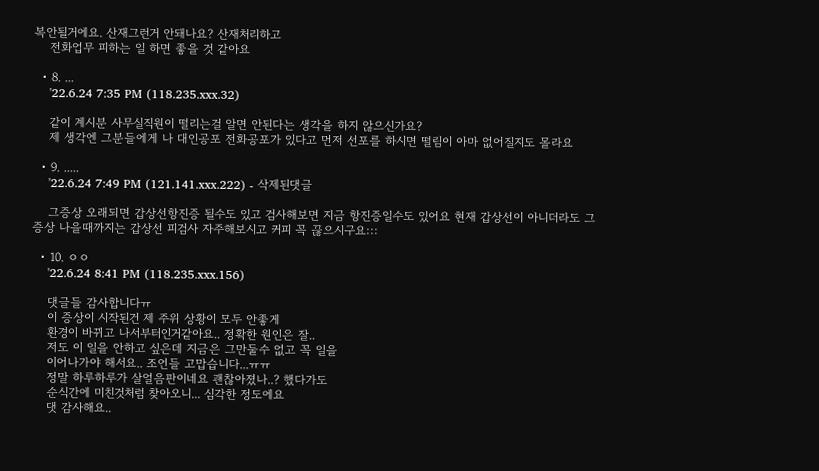복안될거에요. 산재그런거 안돼나요? 산재처리하고
    전화업무 피하는 일 하면 좋을 것 같아요

  • 8. ...
    '22.6.24 7:35 PM (118.235.xxx.32)

    같이 계시분 사무실직원이 떨리는걸 알면 안된다는 생각을 하지 않으신가요?
    제 생각엔 그분들에게 나 대인공포 전화공포가 있다고 먼저 선포를 하시면 떨림이 아마 없어질지도 몰라요

  • 9. .....
    '22.6.24 7:49 PM (121.141.xxx.222) - 삭제된댓글

    그증상 오래되면 갑상선항진증 될수도 있고 검사해보면 지금 항진증일수도 있어요 현재 갑상선이 아니더라도 그증상 나을때까지는 갑상선 피검사 자주해보시고 커피 꼭 끊으시구요:::

  • 10. ㅇㅇ
    '22.6.24 8:41 PM (118.235.xxx.156)

    댓글들 감사합니다ㅠ
    이 증상이 시작된건 제 주위 상황이 모두 안좋게
    환경이 바뀌고 나서부터인거같아요.. 정확한 원인은 잘..
    저도 이 일을 안하고 싶은데 지금은 그만둘수 없고 꼭 일을
    이어나가야 해서요.. 조언들 고맙습니다...ㅠㅠ
    정말 하루하루가 살얼음판이네요 괜찮아졌나..? 했다가도
    순식간에 미친것처럼 찾아오니... 심각한 정도에요
    댓 감사해요..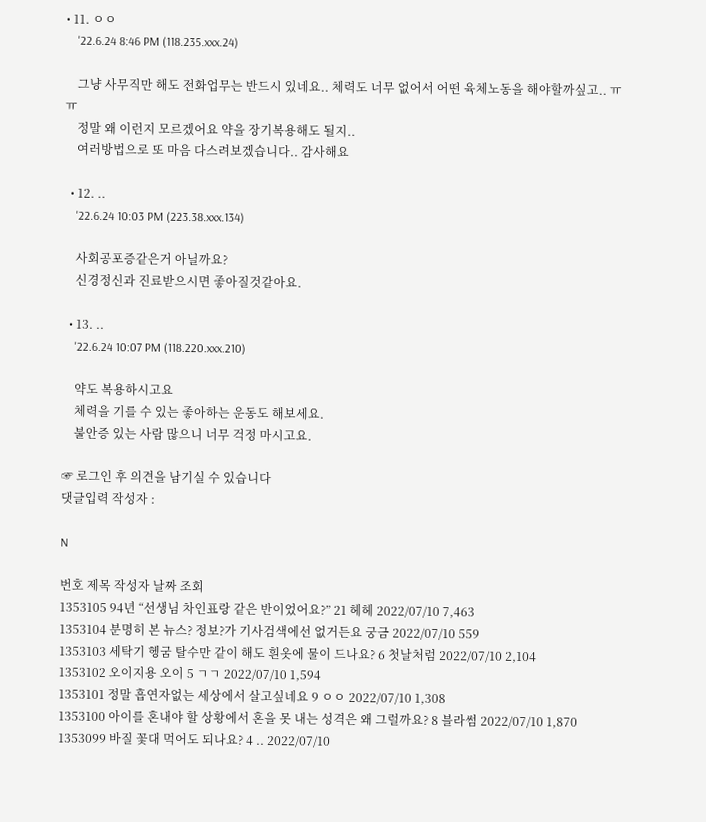• 11. ㅇㅇ
    '22.6.24 8:46 PM (118.235.xxx.24)

    그냥 사무직만 해도 전화업무는 반드시 있네요.. 체력도 너무 없어서 어떤 육체노동을 해야할까싶고.. ㅠㅠ
    정말 왜 이런지 모르겠어요 약을 장기복용해도 될지..
    여러방법으로 또 마음 다스려보겠습니다.. 감사해요

  • 12. ..
    '22.6.24 10:03 PM (223.38.xxx.134)

    사회공포증같은거 아닐까요?
    신경정신과 진료받으시면 좋아질것같아요.

  • 13. ..
    '22.6.24 10:07 PM (118.220.xxx.210)

    약도 복용하시고요
    체력을 기를 수 있는 좋아하는 운동도 해보세요.
    불안증 있는 사람 많으니 너무 걱정 마시고요.

☞ 로그인 후 의견을 남기실 수 있습니다
댓글입력 작성자 :

N

번호 제목 작성자 날짜 조회
1353105 94년 “선생님 차인표랑 같은 반이었어요?” 21 헤헤 2022/07/10 7,463
1353104 분명히 본 뉴스? 정보?가 기사검색에선 없거든요 궁금 2022/07/10 559
1353103 세탁기 헹굼 탈수만 같이 해도 흰옷에 물이 드나요? 6 첫날처럼 2022/07/10 2,104
1353102 오이지용 오이 5 ㄱㄱ 2022/07/10 1,594
1353101 정말 흡연자없는 세상에서 살고싶네요 9 ㅇㅇ 2022/07/10 1,308
1353100 아이를 혼내야 할 상황에서 혼을 못 내는 성격은 왜 그럴까요? 8 블라썸 2022/07/10 1,870
1353099 바질 꽃대 먹어도 되나요? 4 .. 2022/07/10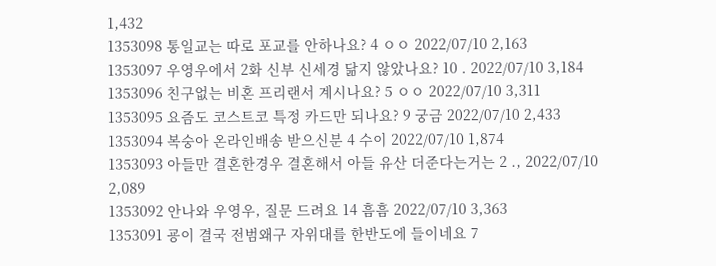1,432
1353098 통일교는 따로 포교를 안하나요? 4 ㅇㅇ 2022/07/10 2,163
1353097 우영우에서 2화 신부 신세경 닮지 않았나요? 10 . 2022/07/10 3,184
1353096 친구없는 비혼 프리랜서 계시나요? 5 ㅇㅇ 2022/07/10 3,311
1353095 요즘도 코스트코 특정 카드만 되나요? 9 궁금 2022/07/10 2,433
1353094 복숭아 온라인배송 받으신분 4 수이 2022/07/10 1,874
1353093 아들만 결혼한경우 결혼해서 아들 유산 더준다는거는 2 ., 2022/07/10 2,089
1353092 안나와 우영우, 질문 드려요 14 흠흠 2022/07/10 3,363
1353091 굥이 결국 전범왜구 자위대를 한반도에 들이네요 7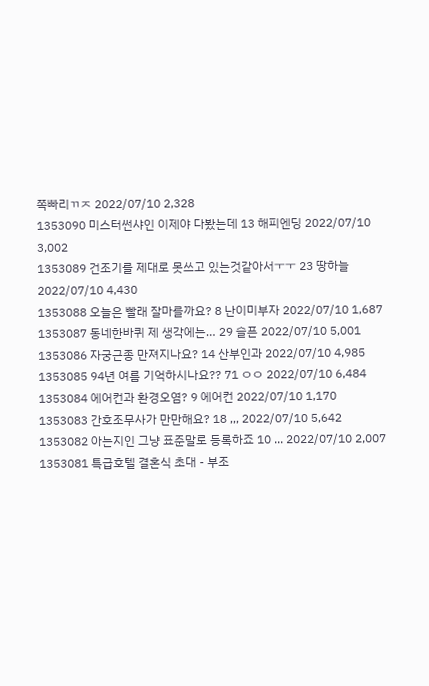쪽빠리ㄲㅈ 2022/07/10 2,328
1353090 미스터썬샤인 이제야 다봤는데 13 해피엔딩 2022/07/10 3,002
1353089 건조기를 제대로 못쓰고 있는것같아서ㅜㅜ 23 땅하늘 2022/07/10 4,430
1353088 오늘은 빨래 잘마를까요? 8 난이미부자 2022/07/10 1,687
1353087 동네한바퀴 제 생각에는… 29 슬픈 2022/07/10 5,001
1353086 자궁근종 만져지나요? 14 산부인과 2022/07/10 4,985
1353085 94년 여름 기억하시나요?? 71 ㅇㅇ 2022/07/10 6,484
1353084 에어컨과 환경오염? 9 에어컨 2022/07/10 1,170
1353083 간호조무사가 만만해요? 18 ,,, 2022/07/10 5,642
1353082 아는지인 그냥 표준말로 등록하죠 10 ... 2022/07/10 2,007
1353081 특급호텔 결혼식 초대 - 부조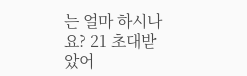는 얼마 하시나요? 21 초대받았어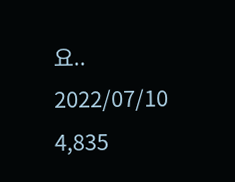요.. 2022/07/10 4,835